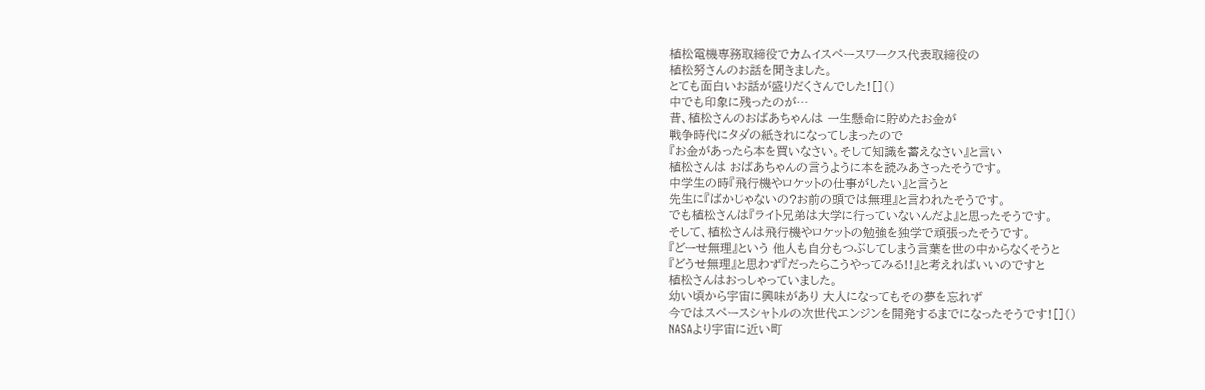植松電機専務取締役でカムイスペースワークス代表取締役の
植松努さんのお話を聞きました。
とても面白いお話が盛りだくさんでした![]()
中でも印象に残ったのが…
昔、植松さんのおばあちゃんは 一生懸命に貯めたお金が
戦争時代にタダの紙きれになってしまったので
『お金があったら本を買いなさい。そして知識を蓄えなさい』と言い
植松さんは おばあちゃんの言うように本を読みあさったそうです。
中学生の時『飛行機やロケットの仕事がしたい』と言うと
先生に『ばかじゃないの?お前の頭では無理』と言われたそうです。
でも植松さんは『ライト兄弟は大学に行っていないんだよ』と思ったそうです。
そして、植松さんは飛行機やロケットの勉強を独学で頑張ったそうです。
『どーせ無理』という 他人も自分もつぶしてしまう言葉を世の中からなくそうと
『どうせ無理』と思わず『だったらこうやってみる!!』と考えればいいのですと
植松さんはおっしゃっていました。
幼い頃から宇宙に興味があり 大人になってもその夢を忘れず
今ではスペースシャトルの次世代エンジンを開発するまでになったそうです![]()
NASAより宇宙に近い町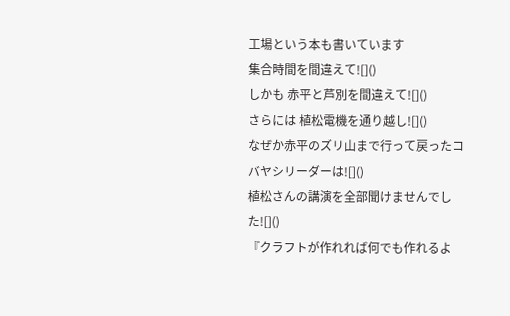工場という本も書いています
集合時間を間違えて![]()
しかも 赤平と芦別を間違えて![]()
さらには 植松電機を通り越し![]()
なぜか赤平のズリ山まで行って戻ったコバヤシリーダーは![]()
植松さんの講演を全部聞けませんでした![]()
『クラフトが作れれば何でも作れるよ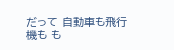だって 自動車も飛行機も も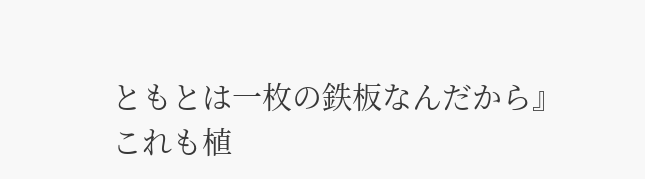ともとは一枚の鉄板なんだから』
これも植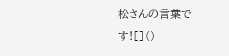松さんの言葉です![]()